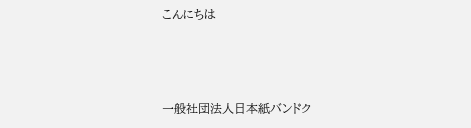こんにちは



一般社団法人日本紙バンドク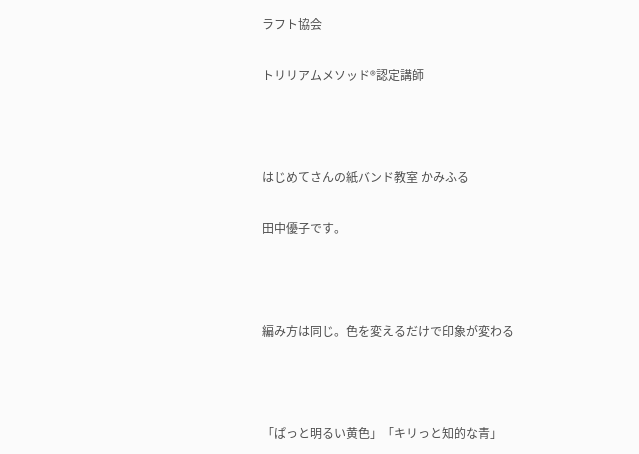ラフト協会

トリリアムメソッド®認定講師



はじめてさんの紙バンド教室 かみふる

田中優子です。



編み方は同じ。色を変えるだけで印象が変わる



「ぱっと明るい黄色」「キリっと知的な青」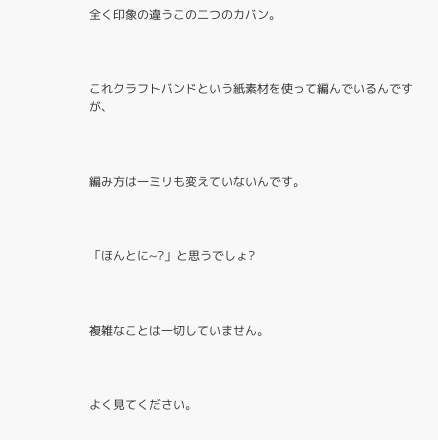全く印象の違うこの二つのカバン。



これクラフトバンドという紙素材を使って編んでいるんですが、



編み方は一ミリも変えていないんです。



「ほんとに~?」と思うでしょ?



複雑なことは一切していません。



よく見てください。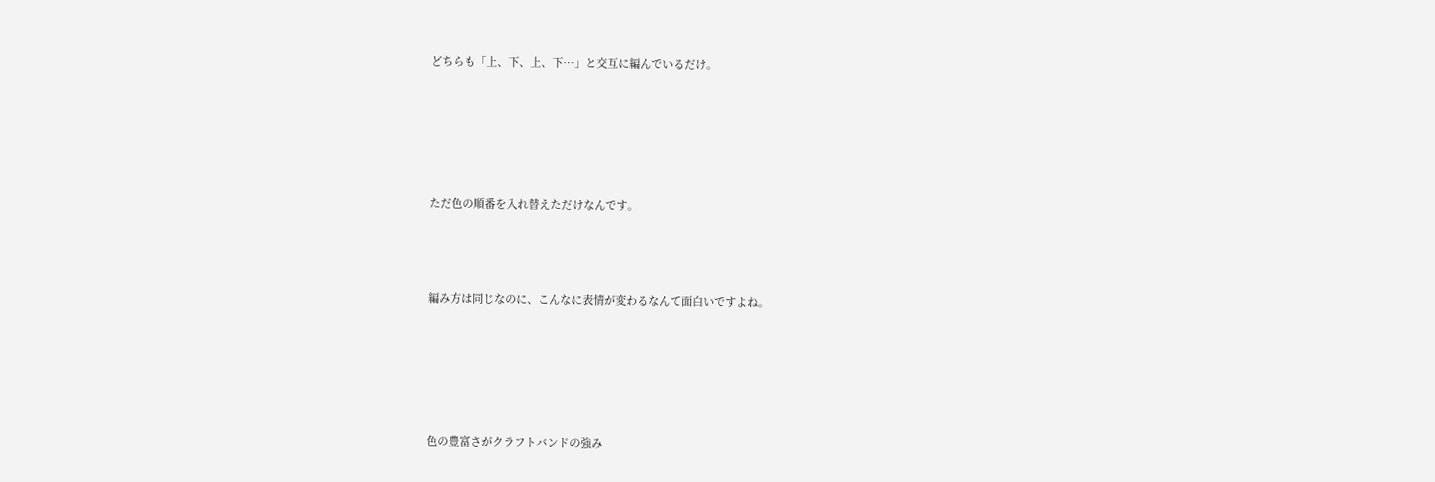どちらも「上、下、上、下…」と交互に編んでいるだけ。





ただ色の順番を入れ替えただけなんです。



編み方は同じなのに、こんなに表情が変わるなんて面白いですよね。





色の豊富さがクラフトバンドの強み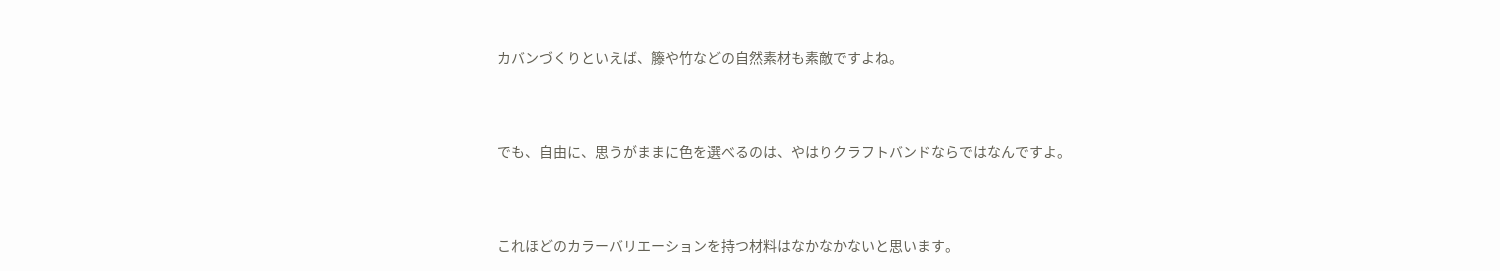カバンづくりといえば、籐や竹などの自然素材も素敵ですよね。



でも、自由に、思うがままに色を選べるのは、やはりクラフトバンドならではなんですよ。



これほどのカラーバリエーションを持つ材料はなかなかないと思います。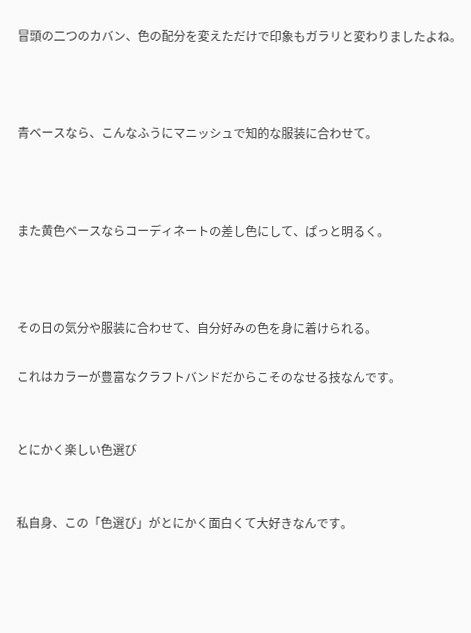冒頭の二つのカバン、色の配分を変えただけで印象もガラリと変わりましたよね。



青ベースなら、こんなふうにマニッシュで知的な服装に合わせて。



また黄色ベースならコーディネートの差し色にして、ぱっと明るく。



その日の気分や服装に合わせて、自分好みの色を身に着けられる。

これはカラーが豊富なクラフトバンドだからこそのなせる技なんです。


とにかく楽しい色選び


私自身、この「色選び」がとにかく面白くて大好きなんです。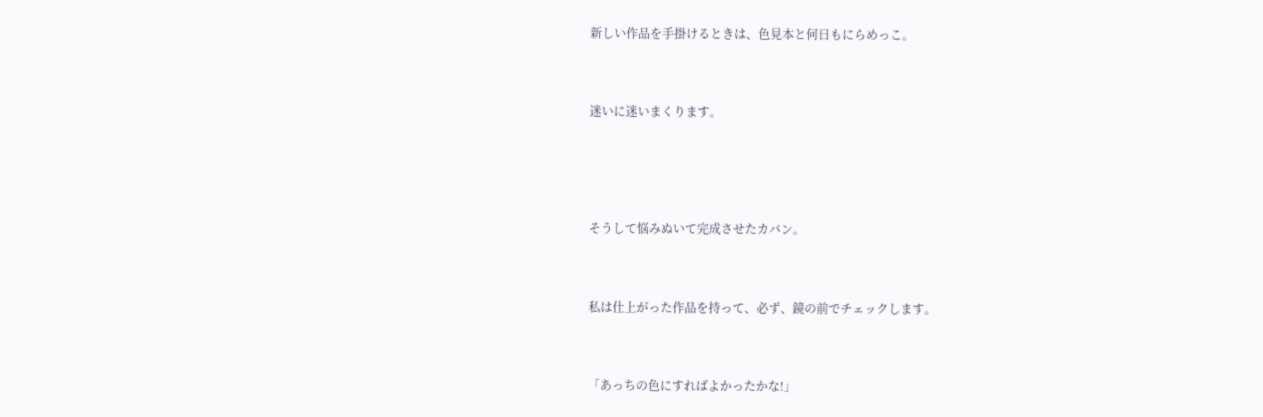新しい作品を手掛けるときは、色見本と何日もにらめっこ。



迷いに迷いまくります。





そうして悩みぬいて完成させたカバン。



私は仕上がった作品を持って、必ず、鏡の前でチェックします。



「あっちの色にすればよかったかな!」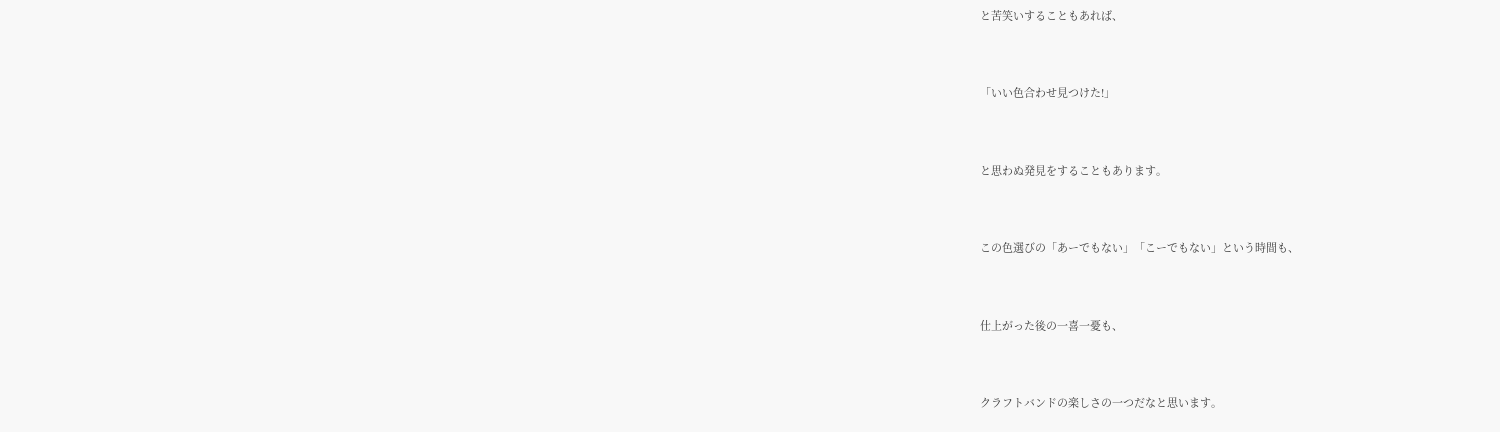と苦笑いすることもあれば、



「いい色合わせ見つけた!」



と思わぬ発見をすることもあります。



この色選びの「あーでもない」「こーでもない」という時間も、



仕上がった後の一喜一憂も、



クラフトバンドの楽しさの一つだなと思います。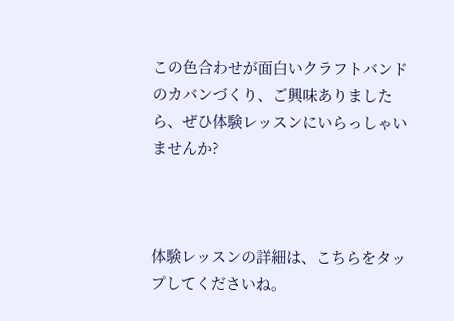この色合わせが面白いクラフトバンドのカバンづくり、ご興味ありましたら、ぜひ体験レッスンにいらっしゃいませんか?



体験レッスンの詳細は、こちらをタップしてくださいね。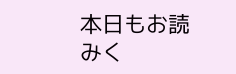本日もお読みく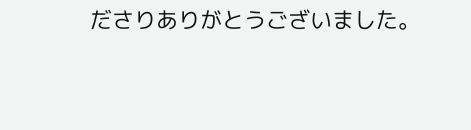ださりありがとうございました。